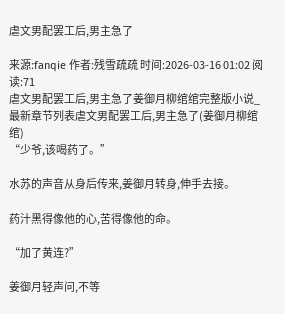虐文男配罢工后,男主急了

来源:fanqie 作者:残雪疏疏 时间:2026-03-16 01:02 阅读:71
虐文男配罢工后,男主急了姜御月柳绾绾完整版小说_最新章节列表虐文男配罢工后,男主急了(姜御月柳绾绾)
“少爷,该喝药了。”

水苏的声音从身后传来,姜御月转身,伸手去接。

药汁黑得像他的心,苦得像他的命。

“加了黄连?”

姜御月轻声问,不等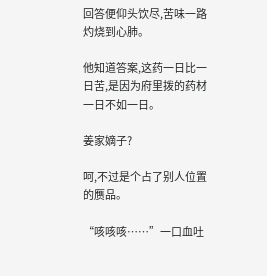回答便仰头饮尽,苦味一路灼烧到心肺。

他知道答案,这药一日比一日苦,是因为府里拨的药材一日不如一日。

姜家嫡子?

呵,不过是个占了别人位置的赝品。

“咳咳咳……”一口血吐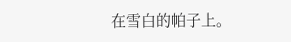在雪白的帕子上。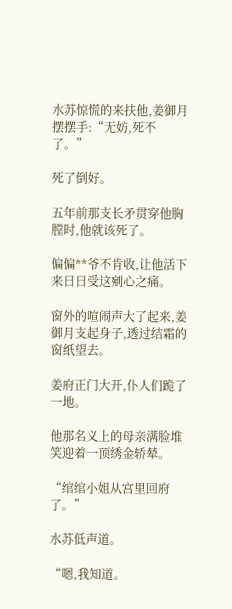水苏惊慌的来扶他,姜御月摆摆手:“无妨,死不了。”

死了倒好。

五年前那支长矛贯穿他胸膛时,他就该死了。

偏偏**爷不肯收,让他活下来日日受这剜心之痛。

窗外的喧闹声大了起来,姜御月支起身子,透过结霜的窗纸望去。

姜府正门大开,仆人们跪了一地。

他那名义上的母亲满脸堆笑迎着一顶绣金轿辇。

“绾绾小姐从宫里回府了。”

水苏低声道。

“嗯,我知道。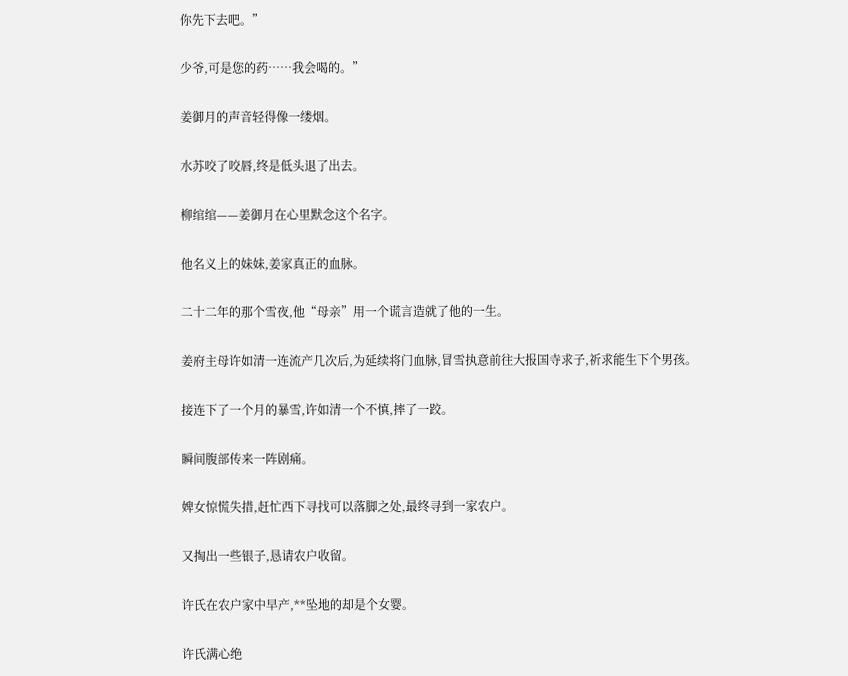你先下去吧。”

少爷,可是您的药……我会喝的。”

姜御月的声音轻得像一缕烟。

水苏咬了咬唇,终是低头退了出去。

柳绾绾——姜御月在心里默念这个名字。

他名义上的妹妹,姜家真正的血脉。

二十二年的那个雪夜,他“母亲”用一个谎言造就了他的一生。

姜府主母许如清一连流产几次后,为延续将门血脉,冒雪执意前往大报国寺求子,祈求能生下个男孩。

接连下了一个月的暴雪,许如清一个不慎,摔了一跤。

瞬间腹部传来一阵剧痛。

婢女惊慌失措,赶忙西下寻找可以落脚之处,最终寻到一家农户。

又掏出一些银子,恳请农户收留。

许氏在农户家中早产,**坠地的却是个女婴。

许氏满心绝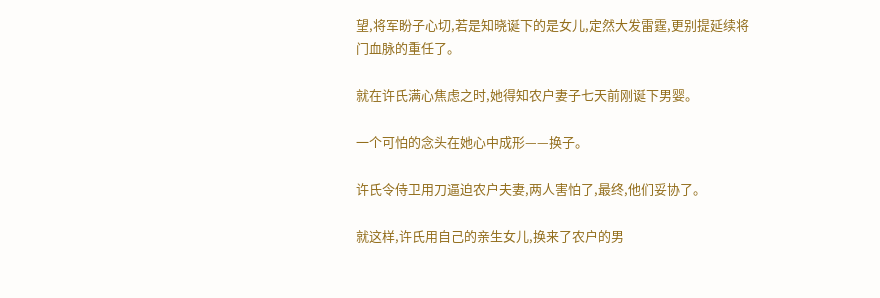望,将军盼子心切,若是知晓诞下的是女儿,定然大发雷霆,更别提延续将门血脉的重任了。

就在许氏满心焦虑之时,她得知农户妻子七天前刚诞下男婴。

一个可怕的念头在她心中成形——换子。

许氏令侍卫用刀逼迫农户夫妻,两人害怕了,最终,他们妥协了。

就这样,许氏用自己的亲生女儿,换来了农户的男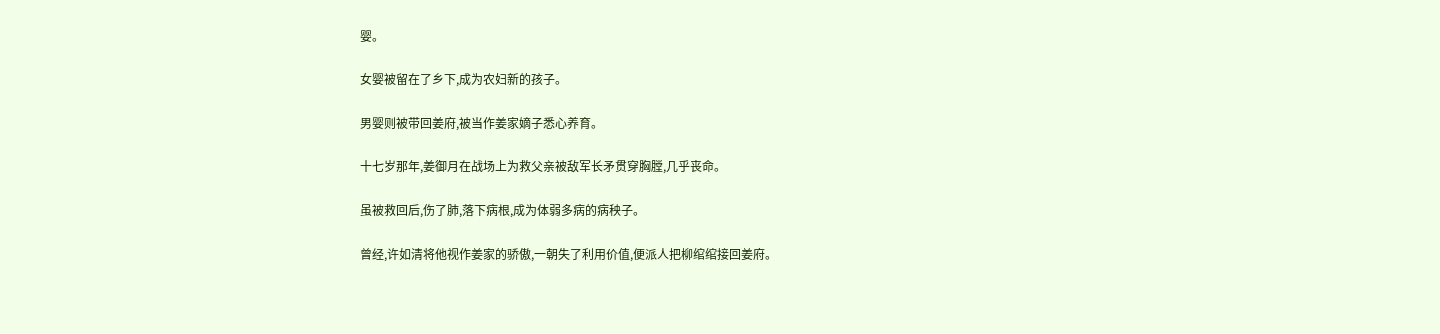婴。

女婴被留在了乡下,成为农妇新的孩子。

男婴则被带回姜府,被当作姜家嫡子悉心养育。

十七岁那年,姜御月在战场上为救父亲被敌军长矛贯穿胸膛,几乎丧命。

虽被救回后,伤了肺,落下病根,成为体弱多病的病秧子。

曾经,许如清将他视作姜家的骄傲,一朝失了利用价值,便派人把柳绾绾接回姜府。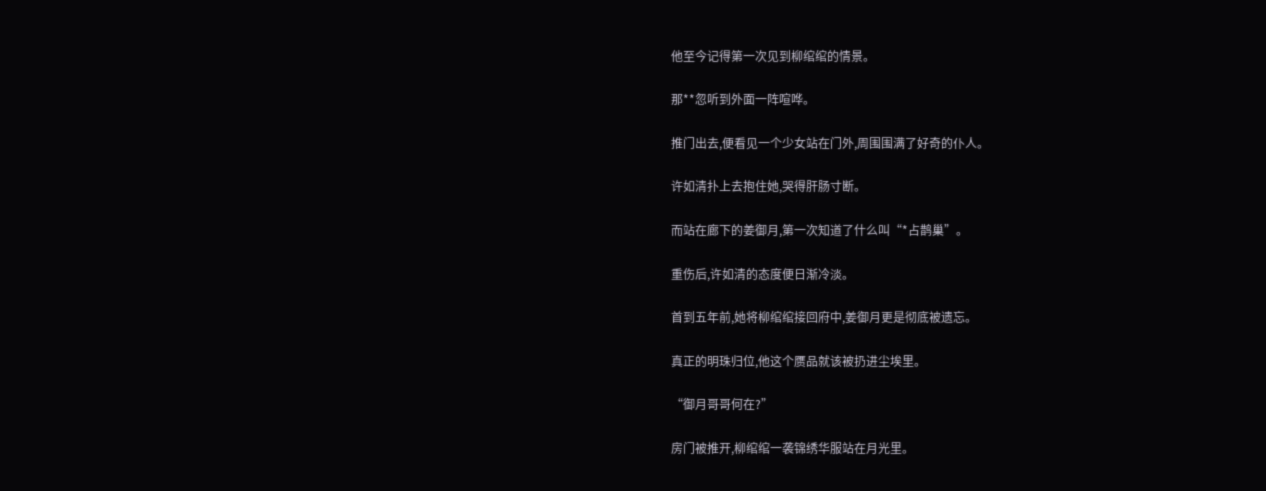他至今记得第一次见到柳绾绾的情景。

那**忽听到外面一阵喧哗。

推门出去,便看见一个少女站在门外,周围围满了好奇的仆人。

许如清扑上去抱住她,哭得肝肠寸断。

而站在廊下的姜御月,第一次知道了什么叫“*占鹊巢”。

重伤后,许如清的态度便日渐冷淡。

首到五年前,她将柳绾绾接回府中,姜御月更是彻底被遗忘。

真正的明珠归位,他这个赝品就该被扔进尘埃里。

“御月哥哥何在?”

房门被推开,柳绾绾一袭锦绣华服站在月光里。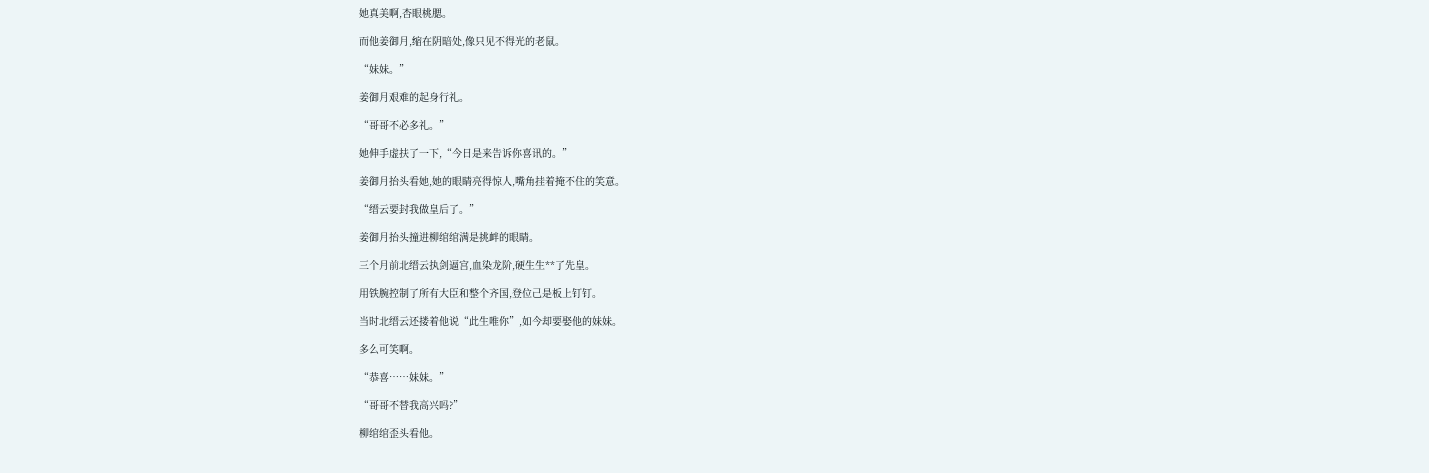她真美啊,杏眼桃腮。

而他姜御月,缩在阴暗处,像只见不得光的老鼠。

“妹妹。”

姜御月艰难的起身行礼。

“哥哥不必多礼。”

她伸手虚扶了一下,“今日是来告诉你喜讯的。”

姜御月抬头看她,她的眼睛亮得惊人,嘴角挂着掩不住的笑意。

“缙云要封我做皇后了。”

姜御月抬头撞进柳绾绾满是挑衅的眼睛。

三个月前北缙云执剑逼宫,血染龙阶,硬生生**了先皇。

用铁腕控制了所有大臣和整个齐国,登位己是板上钉钉。

当时北缙云还搂着他说“此生唯你”,如今却要娶他的妹妹。

多么可笑啊。

“恭喜……妹妹。”

“哥哥不替我高兴吗?”

柳绾绾歪头看他。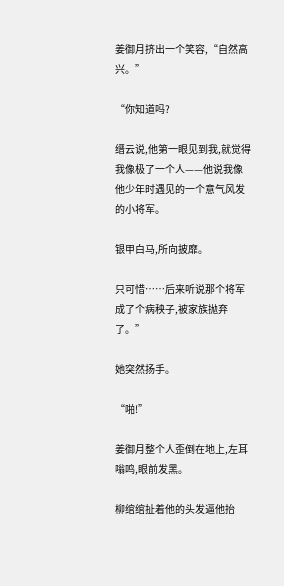姜御月挤出一个笑容,“自然高兴。”

“你知道吗?

缙云说,他第一眼见到我,就觉得我像极了一个人——他说我像他少年时遇见的一个意气风发的小将军。

银甲白马,所向披靡。

只可惜……后来听说那个将军成了个病秧子,被家族抛弃了。”

她突然扬手。

“啪!”

姜御月整个人歪倒在地上,左耳嗡鸣,眼前发黑。

柳绾绾扯着他的头发逼他抬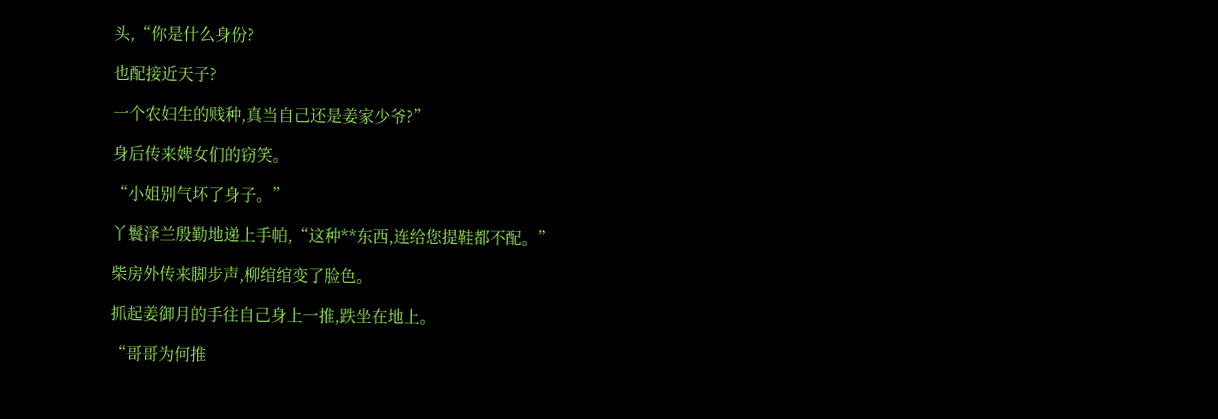头,“你是什么身份?

也配接近天子?

一个农妇生的贱种,真当自己还是姜家少爷?”

身后传来婢女们的窃笑。

“小姐别气坏了身子。”

丫鬟泽兰殷勤地递上手帕,“这种**东西,连给您提鞋都不配。”

柴房外传来脚步声,柳绾绾变了脸色。

抓起姜御月的手往自己身上一推,跌坐在地上。

“哥哥为何推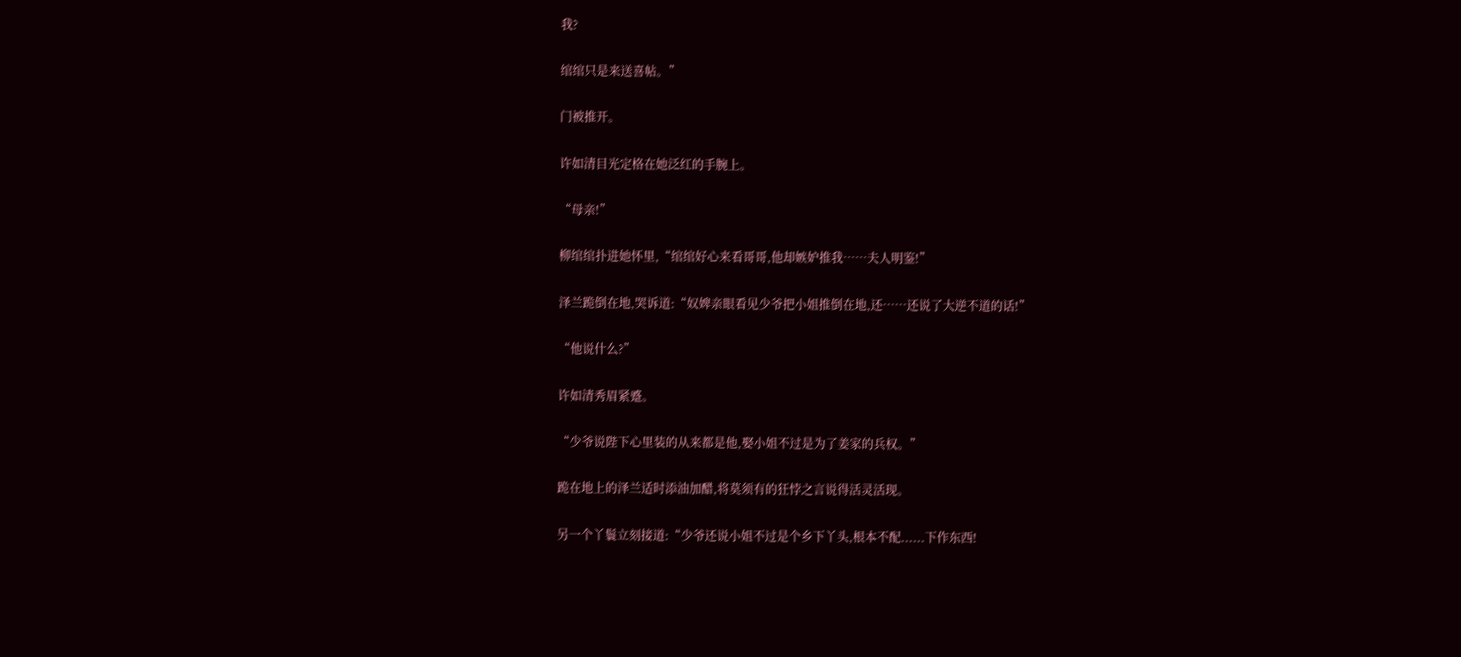我?

绾绾只是来送喜帖。”

门被推开。

许如清目光定格在她泛红的手腕上。

“母亲!”

柳绾绾扑进她怀里,“绾绾好心来看哥哥,他却嫉妒推我……夫人明鉴!”

泽兰跪倒在地,哭诉道:“奴婢亲眼看见少爷把小姐推倒在地,还……还说了大逆不道的话!”

“他说什么?”

许如清秀眉紧蹙。

“少爷说陛下心里装的从来都是他,娶小姐不过是为了姜家的兵权。”

跪在地上的泽兰适时添油加醋,将莫须有的狂悖之言说得活灵活现。

另一个丫鬟立刻接道:“少爷还说小姐不过是个乡下丫头,根本不配......下作东西!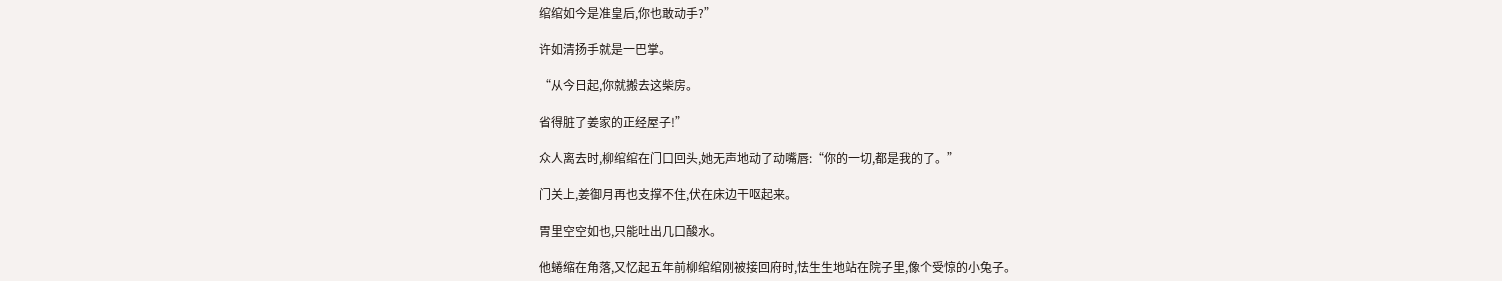绾绾如今是准皇后,你也敢动手?”

许如清扬手就是一巴掌。

“从今日起,你就搬去这柴房。

省得脏了姜家的正经屋子!”

众人离去时,柳绾绾在门口回头,她无声地动了动嘴唇:“你的一切,都是我的了。”

门关上,姜御月再也支撑不住,伏在床边干呕起来。

胃里空空如也,只能吐出几口酸水。

他蜷缩在角落,又忆起五年前柳绾绾刚被接回府时,怯生生地站在院子里,像个受惊的小兔子。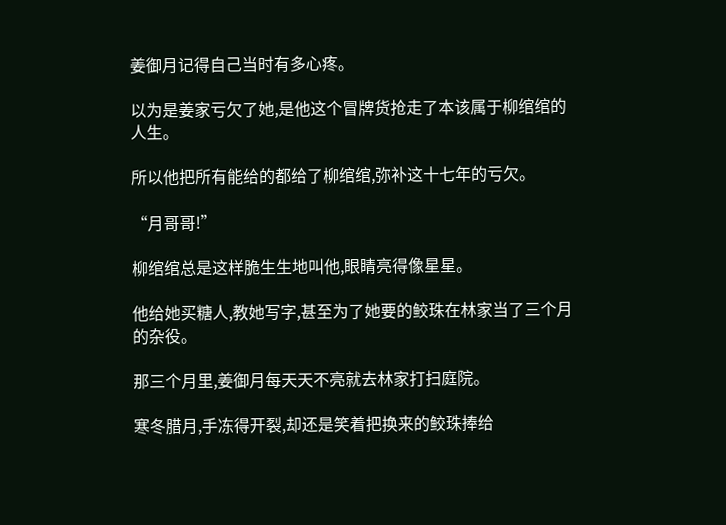姜御月记得自己当时有多心疼。

以为是姜家亏欠了她,是他这个冒牌货抢走了本该属于柳绾绾的人生。

所以他把所有能给的都给了柳绾绾,弥补这十七年的亏欠。

“月哥哥!”

柳绾绾总是这样脆生生地叫他,眼睛亮得像星星。

他给她买糖人,教她写字,甚至为了她要的鲛珠在林家当了三个月的杂役。

那三个月里,姜御月每天天不亮就去林家打扫庭院。

寒冬腊月,手冻得开裂,却还是笑着把换来的鲛珠捧给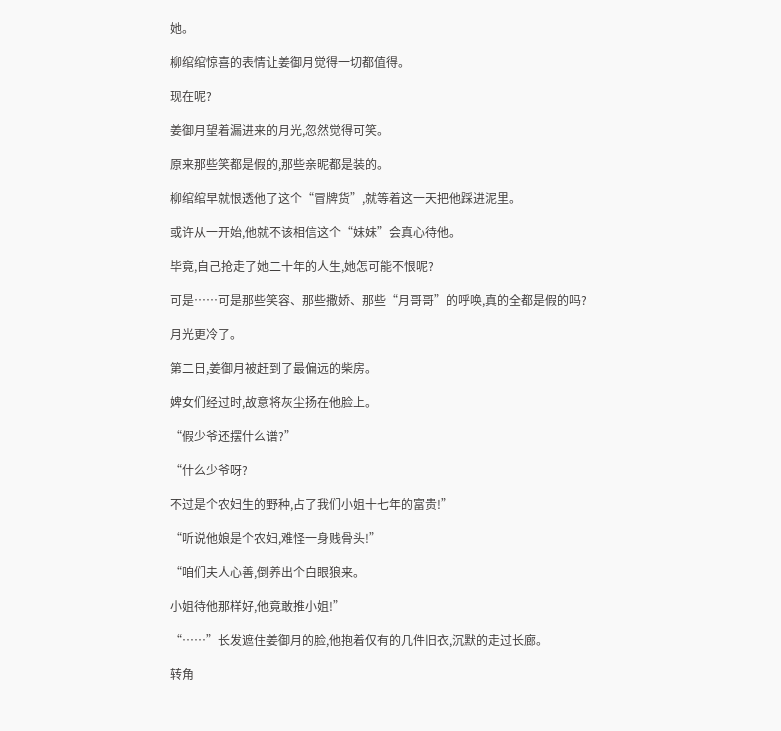她。

柳绾绾惊喜的表情让姜御月觉得一切都值得。

现在呢?

姜御月望着漏进来的月光,忽然觉得可笑。

原来那些笑都是假的,那些亲昵都是装的。

柳绾绾早就恨透他了这个“冒牌货”,就等着这一天把他踩进泥里。

或许从一开始,他就不该相信这个“妹妹”会真心待他。

毕竟,自己抢走了她二十年的人生,她怎可能不恨呢?

可是……可是那些笑容、那些撒娇、那些“月哥哥”的呼唤,真的全都是假的吗?

月光更冷了。

第二日,姜御月被赶到了最偏远的柴房。

婢女们经过时,故意将灰尘扬在他脸上。

“假少爷还摆什么谱?”

“什么少爷呀?

不过是个农妇生的野种,占了我们小姐十七年的富贵!”

“听说他娘是个农妇,难怪一身贱骨头!”

“咱们夫人心善,倒养出个白眼狼来。

小姐待他那样好,他竟敢推小姐!”

“……”长发遮住姜御月的脸,他抱着仅有的几件旧衣,沉默的走过长廊。

转角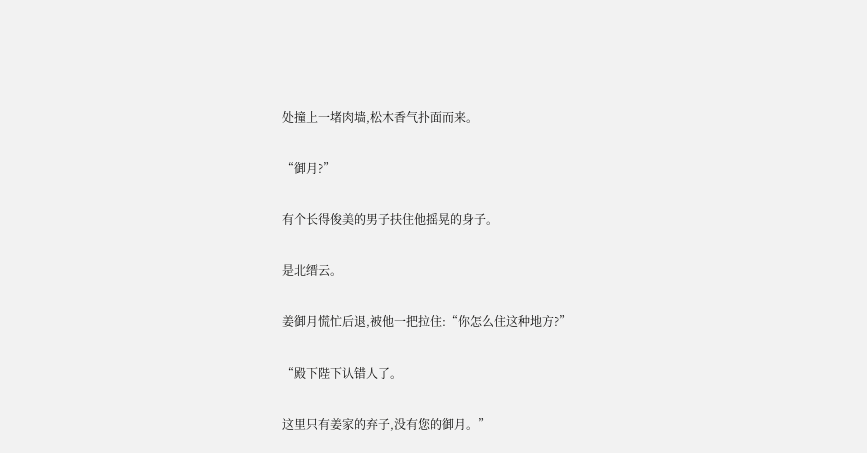处撞上一堵肉墙,松木香气扑面而来。

“御月?”

有个长得俊美的男子扶住他摇晃的身子。

是北缙云。

姜御月慌忙后退,被他一把拉住:“你怎么住这种地方?”

“殿下陛下认错人了。

这里只有姜家的弃子,没有您的御月。”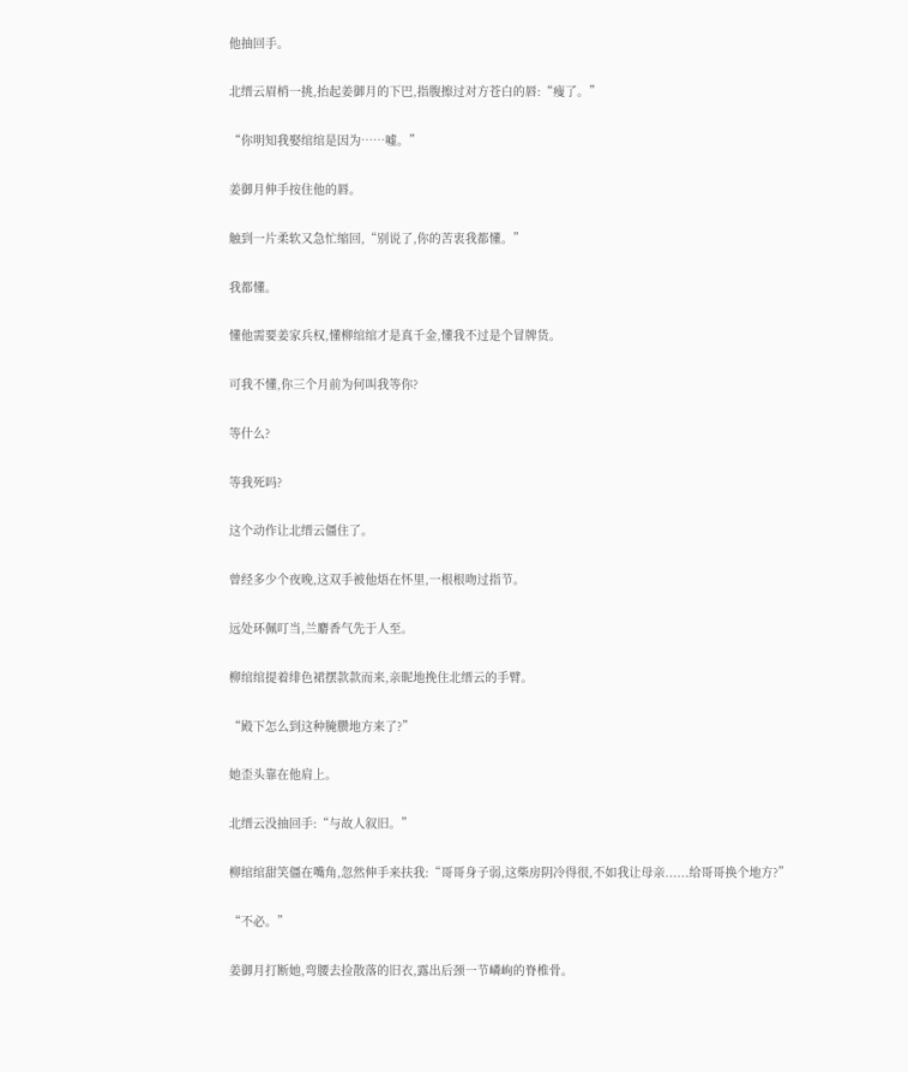他抽回手。

北缙云眉梢一挑,抬起姜御月的下巴,指腹擦过对方苍白的唇:“瘦了。”

“你明知我娶绾绾是因为……嘘。”

姜御月伸手按住他的唇。

触到一片柔软又急忙缩回,“别说了,你的苦衷我都懂。”

我都懂。

懂他需要姜家兵权,懂柳绾绾才是真千金,懂我不过是个冒牌货。

可我不懂,你三个月前为何叫我等你?

等什么?

等我死吗?

这个动作让北缙云僵住了。

曾经多少个夜晚,这双手被他焐在怀里,一根根吻过指节。

远处环佩叮当,兰麝香气先于人至。

柳绾绾提着绯色裙摆款款而来,亲昵地挽住北缙云的手臂。

“殿下怎么到这种腌臜地方来了?”

她歪头靠在他肩上。

北缙云没抽回手:“与故人叙旧。”

柳绾绾甜笑僵在嘴角,忽然伸手来扶我:“哥哥身子弱,这柴房阴冷得很,不如我让母亲......给哥哥换个地方?”

“不必。”

姜御月打断她,弯腰去捡散落的旧衣,露出后颈一节嶙峋的脊椎骨。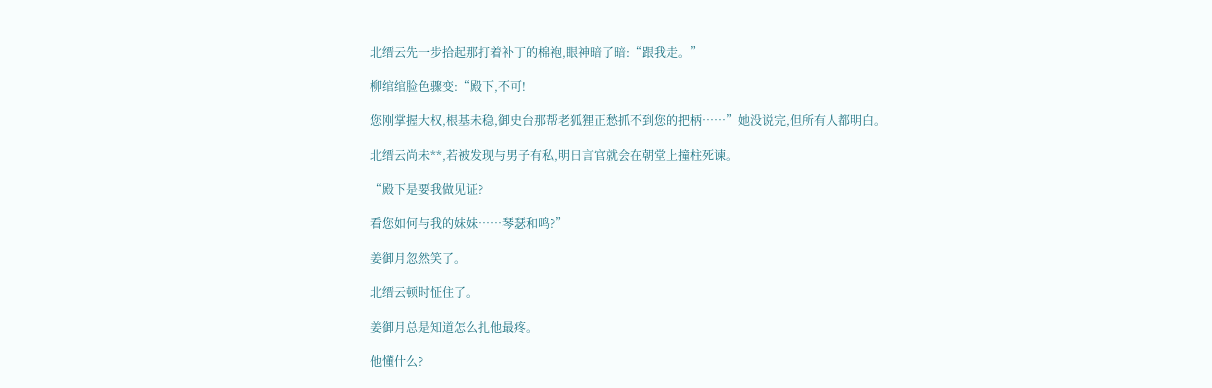北缙云先一步拾起那打着补丁的棉袍,眼神暗了暗:“跟我走。”

柳绾绾脸色骤变:“殿下,不可!

您刚掌握大权,根基未稳,御史台那帮老狐狸正愁抓不到您的把柄……”她没说完,但所有人都明白。

北缙云尚未**,若被发现与男子有私,明日言官就会在朝堂上撞柱死谏。

“殿下是要我做见证?

看您如何与我的妹妹……琴瑟和鸣?”

姜御月忽然笑了。

北缙云顿时怔住了。

姜御月总是知道怎么扎他最疼。

他懂什么?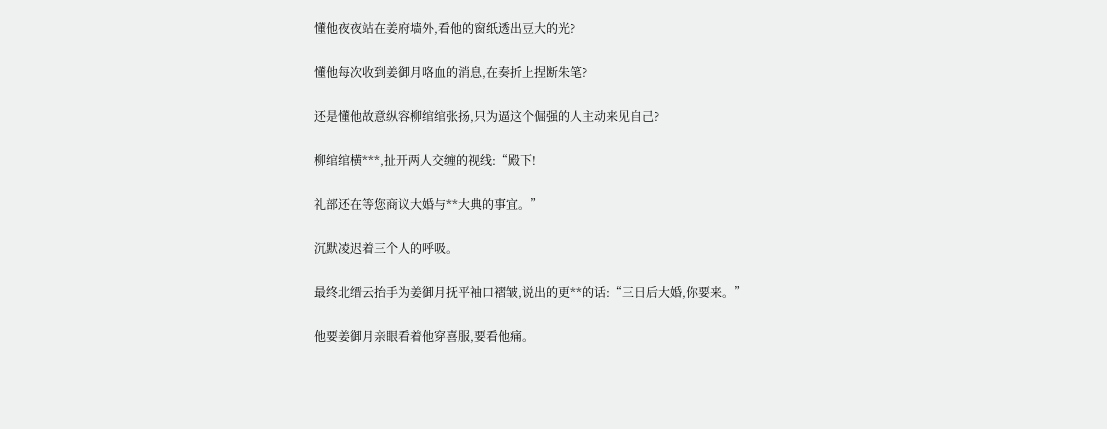懂他夜夜站在姜府墙外,看他的窗纸透出豆大的光?

懂他每次收到姜御月咯血的消息,在奏折上捏断朱笔?

还是懂他故意纵容柳绾绾张扬,只为逼这个倔强的人主动来见自己?

柳绾绾横***,扯开两人交缠的视线:“殿下!

礼部还在等您商议大婚与**大典的事宜。”

沉默凌迟着三个人的呼吸。

最终北缙云抬手为姜御月抚平袖口褶皱,说出的更**的话:“三日后大婚,你要来。”

他要姜御月亲眼看着他穿喜服,要看他痛。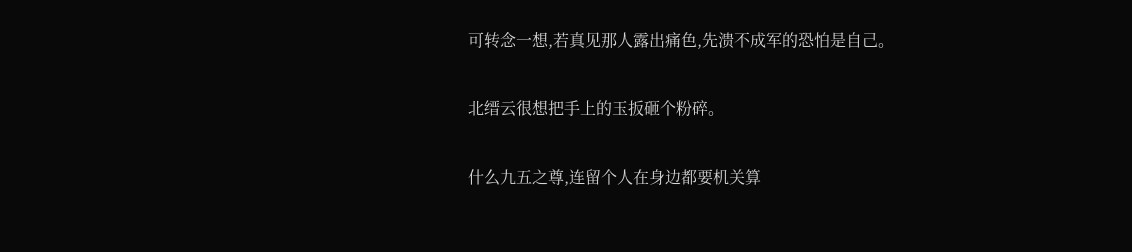可转念一想,若真见那人露出痛色,先溃不成军的恐怕是自己。

北缙云很想把手上的玉扳砸个粉碎。

什么九五之尊,连留个人在身边都要机关算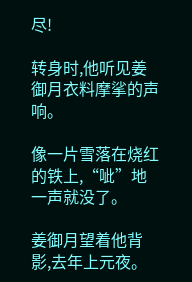尽!

转身时,他听见姜御月衣料摩挲的声响。

像一片雪落在烧红的铁上,“呲”地一声就没了。

姜御月望着他背影,去年上元夜。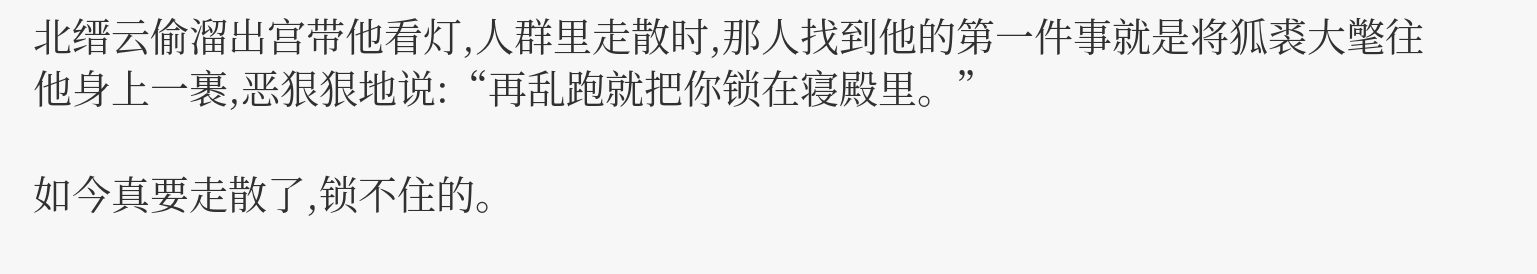北缙云偷溜出宫带他看灯,人群里走散时,那人找到他的第一件事就是将狐裘大氅往他身上一裹,恶狠狠地说:“再乱跑就把你锁在寝殿里。”

如今真要走散了,锁不住的。